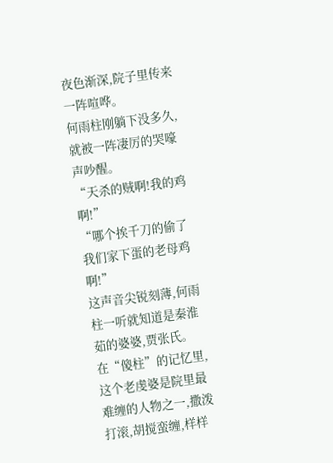夜色渐深,院子里传来一阵喧哗。
何雨柱刚躺下没多久,就被一阵凄厉的哭嚎声吵醒。
“天杀的贼啊!我的鸡啊!”
“哪个挨千刀的偷了我们家下蛋的老母鸡啊!”
这声音尖锐刻薄,何雨柱一听就知道是秦淮茹的婆婆,贾张氏。
在“傻柱”的记忆里,这个老虔婆是院里最难缠的人物之一,撒泼打滚,胡搅蛮缠,样样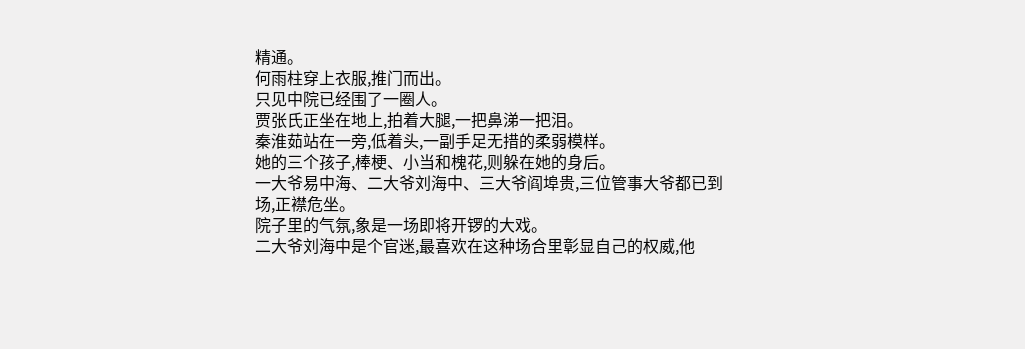精通。
何雨柱穿上衣服,推门而出。
只见中院已经围了一圈人。
贾张氏正坐在地上,拍着大腿,一把鼻涕一把泪。
秦淮茹站在一旁,低着头,一副手足无措的柔弱模样。
她的三个孩子,棒梗、小当和槐花,则躲在她的身后。
一大爷易中海、二大爷刘海中、三大爷阎埠贵,三位管事大爷都已到场,正襟危坐。
院子里的气氛,象是一场即将开锣的大戏。
二大爷刘海中是个官迷,最喜欢在这种场合里彰显自己的权威,他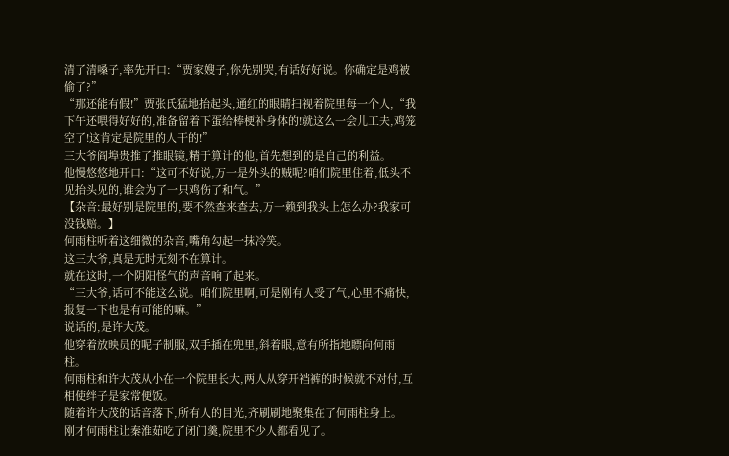清了清嗓子,率先开口:“贾家嫂子,你先别哭,有话好好说。你确定是鸡被偷了?”
“那还能有假!”贾张氏猛地抬起头,通红的眼睛扫视着院里每一个人,“我下午还喂得好好的,准备留着下蛋给棒梗补身体的!就这么一会儿工夫,鸡笼空了!这肯定是院里的人干的!”
三大爷阎埠贵推了推眼镜,精于算计的他,首先想到的是自己的利益。
他慢悠悠地开口:“这可不好说,万一是外头的贼呢?咱们院里住着,低头不见抬头见的,谁会为了一只鸡伤了和气。”
【杂音:最好别是院里的,要不然查来查去,万一赖到我头上怎么办?我家可没钱赔。】
何雨柱听着这细微的杂音,嘴角勾起一抹冷笑。
这三大爷,真是无时无刻不在算计。
就在这时,一个阴阳怪气的声音响了起来。
“三大爷,话可不能这么说。咱们院里啊,可是刚有人受了气,心里不痛快,报复一下也是有可能的嘛。”
说话的,是许大茂。
他穿着放映员的呢子制服,双手插在兜里,斜着眼,意有所指地瞟向何雨柱。
何雨柱和许大茂从小在一个院里长大,两人从穿开裆裤的时候就不对付,互相使绊子是家常便饭。
随着许大茂的话音落下,所有人的目光,齐刷刷地聚集在了何雨柱身上。
刚才何雨柱让秦淮茹吃了闭门羹,院里不少人都看见了。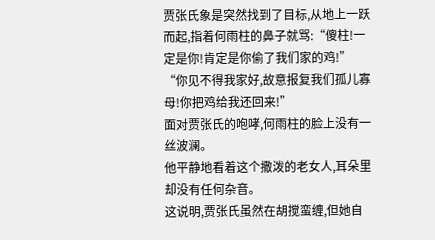贾张氏象是突然找到了目标,从地上一跃而起,指着何雨柱的鼻子就骂:“傻柱!一定是你!肯定是你偷了我们家的鸡!”
“你见不得我家好,故意报复我们孤儿寡母!你把鸡给我还回来!”
面对贾张氏的咆哮,何雨柱的脸上没有一丝波澜。
他平静地看着这个撒泼的老女人,耳朵里却没有任何杂音。
这说明,贾张氏虽然在胡搅蛮缠,但她自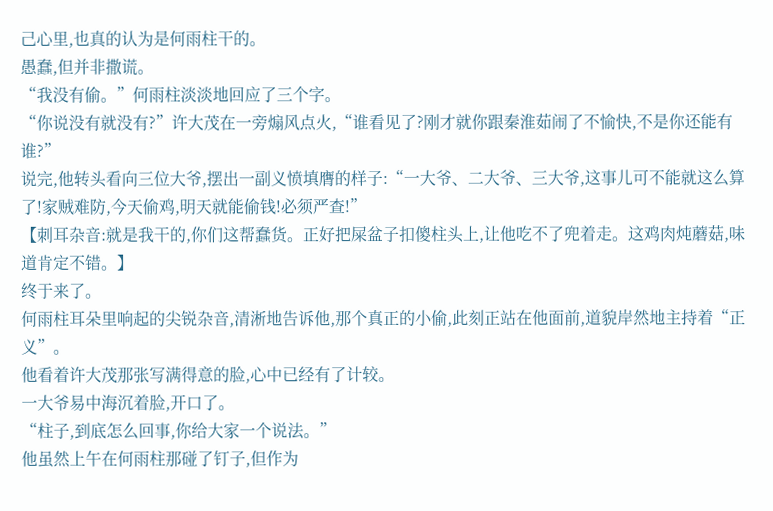己心里,也真的认为是何雨柱干的。
愚蠢,但并非撒谎。
“我没有偷。”何雨柱淡淡地回应了三个字。
“你说没有就没有?”许大茂在一旁煽风点火,“谁看见了?刚才就你跟秦淮茹闹了不愉快,不是你还能有谁?”
说完,他转头看向三位大爷,摆出一副义愤填膺的样子:“一大爷、二大爷、三大爷,这事儿可不能就这么算了!家贼难防,今天偷鸡,明天就能偷钱!必须严查!”
【刺耳杂音:就是我干的,你们这帮蠢货。正好把屎盆子扣傻柱头上,让他吃不了兜着走。这鸡肉炖蘑菇,味道肯定不错。】
终于来了。
何雨柱耳朵里响起的尖锐杂音,清淅地告诉他,那个真正的小偷,此刻正站在他面前,道貌岸然地主持着“正义”。
他看着许大茂那张写满得意的脸,心中已经有了计较。
一大爷易中海沉着脸,开口了。
“柱子,到底怎么回事,你给大家一个说法。”
他虽然上午在何雨柱那碰了钉子,但作为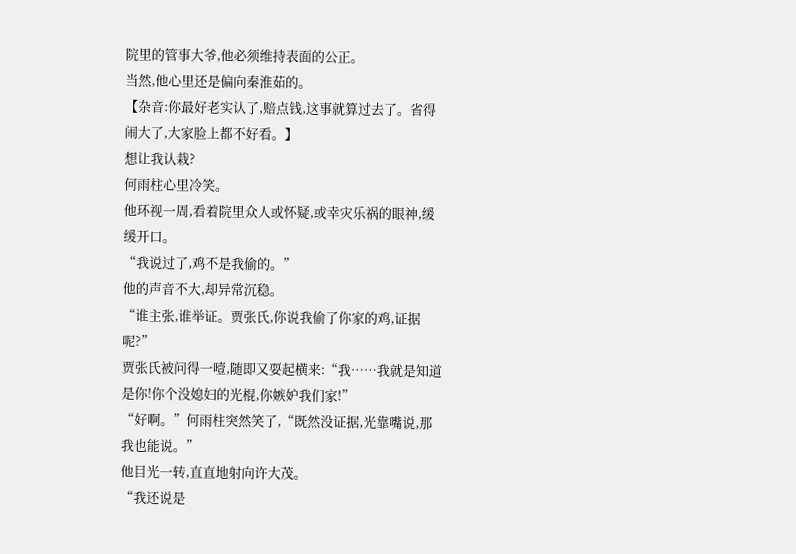院里的管事大爷,他必须维持表面的公正。
当然,他心里还是偏向秦淮茹的。
【杂音:你最好老实认了,赔点钱,这事就算过去了。省得闹大了,大家脸上都不好看。】
想让我认栽?
何雨柱心里冷笑。
他环视一周,看着院里众人或怀疑,或幸灾乐祸的眼神,缓缓开口。
“我说过了,鸡不是我偷的。”
他的声音不大,却异常沉稳。
“谁主张,谁举证。贾张氏,你说我偷了你家的鸡,证据呢?”
贾张氏被问得一噎,随即又耍起横来:“我……我就是知道是你!你个没媳妇的光棍,你嫉妒我们家!”
“好啊。”何雨柱突然笑了,“既然没证据,光靠嘴说,那我也能说。”
他目光一转,直直地射向许大茂。
“我还说是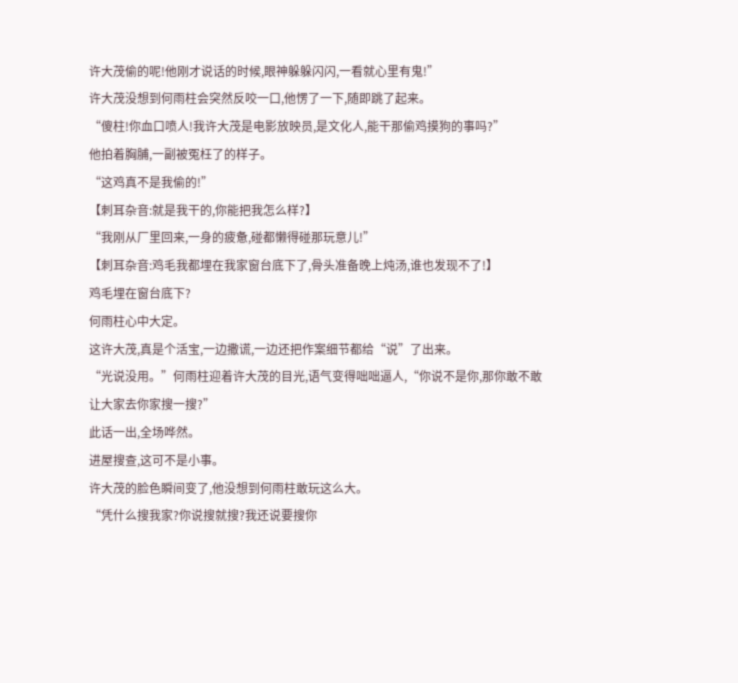许大茂偷的呢!他刚才说话的时候,眼神躲躲闪闪,一看就心里有鬼!”
许大茂没想到何雨柱会突然反咬一口,他愣了一下,随即跳了起来。
“傻柱!你血口喷人!我许大茂是电影放映员,是文化人,能干那偷鸡摸狗的事吗?”
他拍着胸脯,一副被冤枉了的样子。
“这鸡真不是我偷的!”
【刺耳杂音:就是我干的,你能把我怎么样?】
“我刚从厂里回来,一身的疲惫,碰都懒得碰那玩意儿!”
【刺耳杂音:鸡毛我都埋在我家窗台底下了,骨头准备晚上炖汤,谁也发现不了!】
鸡毛埋在窗台底下?
何雨柱心中大定。
这许大茂,真是个活宝,一边撒谎,一边还把作案细节都给“说”了出来。
“光说没用。”何雨柱迎着许大茂的目光,语气变得咄咄逼人,“你说不是你,那你敢不敢让大家去你家搜一搜?”
此话一出,全场哗然。
进屋搜查,这可不是小事。
许大茂的脸色瞬间变了,他没想到何雨柱敢玩这么大。
“凭什么搜我家?你说搜就搜?我还说要搜你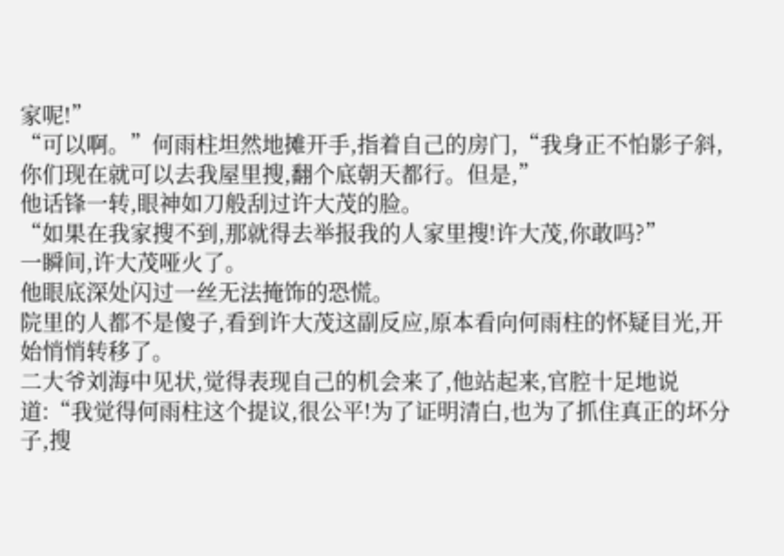家呢!”
“可以啊。”何雨柱坦然地摊开手,指着自己的房门,“我身正不怕影子斜,你们现在就可以去我屋里搜,翻个底朝天都行。但是,”
他话锋一转,眼神如刀般刮过许大茂的脸。
“如果在我家搜不到,那就得去举报我的人家里搜!许大茂,你敢吗?”
一瞬间,许大茂哑火了。
他眼底深处闪过一丝无法掩饰的恐慌。
院里的人都不是傻子,看到许大茂这副反应,原本看向何雨柱的怀疑目光,开始悄悄转移了。
二大爷刘海中见状,觉得表现自己的机会来了,他站起来,官腔十足地说道:“我觉得何雨柱这个提议,很公平!为了证明清白,也为了抓住真正的坏分子,搜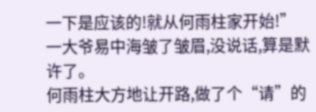一下是应该的!就从何雨柱家开始!”
一大爷易中海皱了皱眉,没说话,算是默许了。
何雨柱大方地让开路,做了个“请”的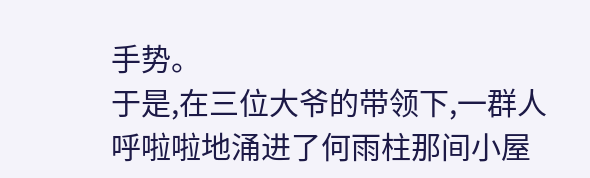手势。
于是,在三位大爷的带领下,一群人呼啦啦地涌进了何雨柱那间小屋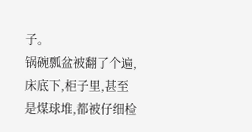子。
锅碗瓢盆被翻了个遍,床底下,柜子里,甚至是煤球堆,都被仔细检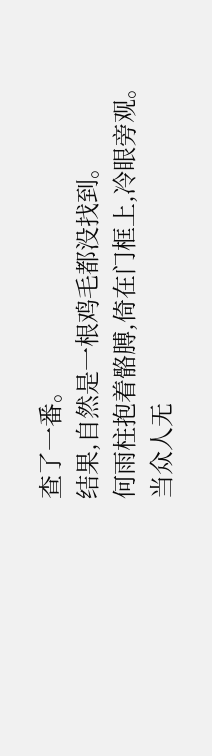查了一番。
结果,自然是一根鸡毛都没找到。
何雨柱抱着骼膊,倚在门框上,冷眼旁观。
当众人无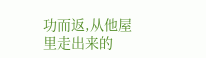功而返,从他屋里走出来的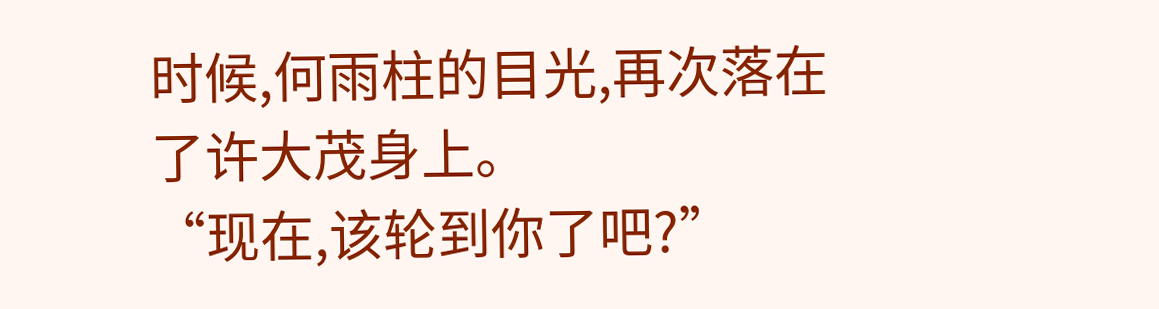时候,何雨柱的目光,再次落在了许大茂身上。
“现在,该轮到你了吧?”